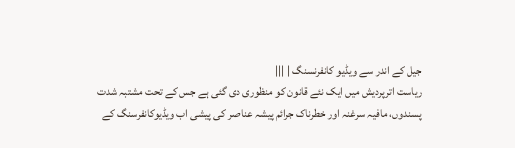جیل کے اندر سے ویڈیو کانفرنسنگ | |||
ریاست اترپردیش میں ایک نئے قانون کو منظوری دی گئی ہے جس کے تحت مشتبہ شدت پسندوں، مافیہ سرغنہ اور خطرناک جرائم پیشہ عناصر کی پیشی اب ویڈیوکانفرسنگ کے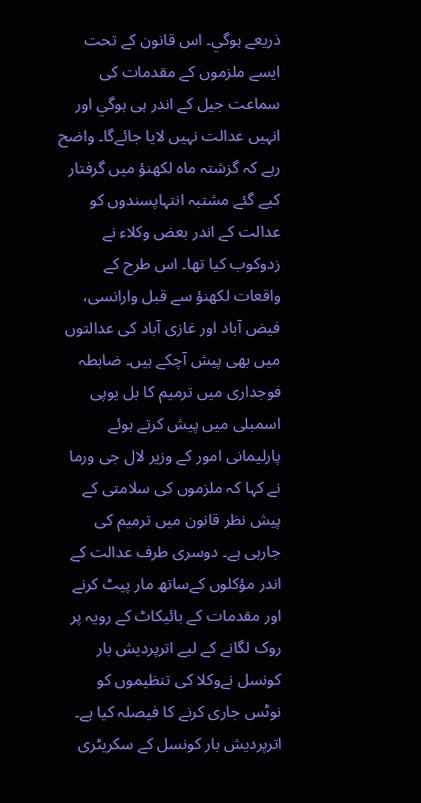ذریعے ہوگي۔ اس قانون کے تحت ایسے ملزموں کے مقدمات کی سماعت جیل کے اندر ہی ہوگي اور انہیں عدالت نہیں لایا جائےگا۔ واضح رہے کہ گزشتہ ماہ لکھنؤ میں گرفتار کیے گئے مشتبہ انتہاپسندوں کو عدالت کے اندر بعض وکلاء نے زدوکوب کیا تھا۔ اس طرح کے واقعات لکھنؤ سے قبل وارانسی، فیض آباد اور غازی آباد کی عدالتوں میں بھی پیش آچکے ہیں۔ ضابطہ فوجداری میں ترمیم کا بل یوپی اسمبلی میں پیش کرتے ہوئے پارلیمانی امور کے وزیر لال جی ورما نے کہا کہ ملزموں کی سلامتی کے پیش نظر قانون میں ترمیم کی جارہی ہے۔ دوسری طرف عدالت کے اندر مؤکلوں کےساتھ مار پیٹ کرنے اور مقدمات کے بائیکاٹ کے رویہ پر روک لگانے کے لیے اترپردیش بار کونسل نےوکلا کی تنظیموں کو نوٹس جاری کرنے کا فیصلہ کیا ہے۔ اترپردیش بار کونسل کے سکریٹری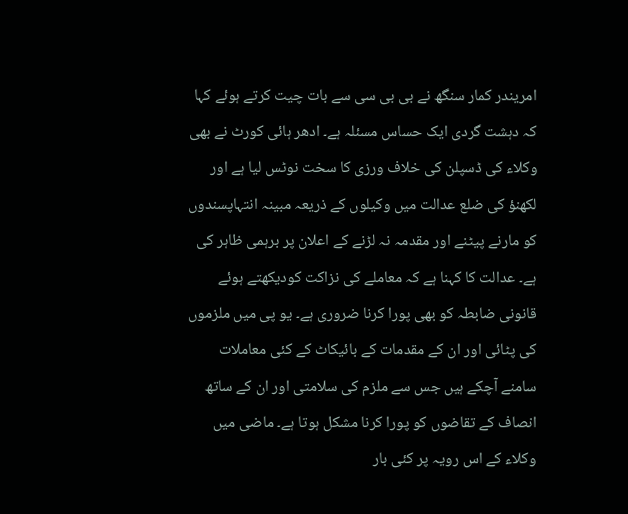امریندر کمار سنگھ نے بی بی سی سے بات چیت کرتے ہوئے کہا کہ دہشت گردی ایک حساس مسئلہ ہے۔ ادھر ہائی کورٹ نے بھی وکلاء کی ڈسپلن کی خلاف ورزی کا سخت نوٹس لیا ہے اور لکھنؤ کی ضلع عدالت میں وکیلوں کے ذریعہ مبینہ انتہاپسندوں کو مارنے پیٹنے اور مقدمہ نہ لڑنے کے اعلان پر برہمی ظاہر کی ہے۔ عدالت کا کہنا ہے کہ معاملے کی نزاکت کودیکھتے ہوئے قانونی ضابطہ کو بھی پورا کرنا ضروری ہے۔ یو پی میں ملزموں کی پٹائی اور ان کے مقدمات کے بائیکاٹ کے کئی معاملات سامنے آچکے ہیں جس سے ملزم کی سلامتی اور ان کے ساتھ انصاف کے تقاضوں کو پورا کرنا مشکل ہوتا ہے۔ ماضی میں وکلاء کے اس رویہ پر کئی بار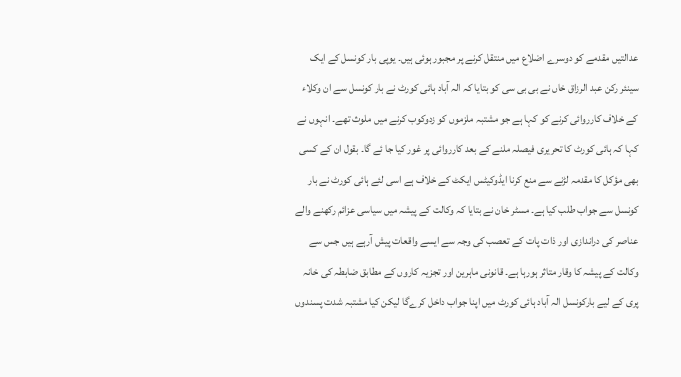عدالتیں مقدمے کو دوسرے اضلاع میں منتقل کرنے پر مجبور ہوئی ہیں۔ یوپی بار کونسل کے ایک سینئر رکن عبد الرزاق خاں نے بی بی سی کو بتایا کہ الہ آباد ہائی کورٹ نے بار کونسل سے ان وکلاء کے خلاف کارروائی کرنے کو کہا ہے جو مشتبہ ملزموں کو زدوکوب کرنے میں ملوث تھے۔ انہوں نے کہا کہ ہائی کورٹ کا تحریری فیصلہ ملنے کے بعد کارروائی پر غور کیا جا ئے گا۔ بقول ان کے کسی بھی مؤکل کا مقدمہ لڑنے سے منع کرنا ایڈوکیٹس ایکٹ کے خلاف ہے اسی لئے ہائی کورٹ نے بار کونسل سے جواب طلب کیا ہے۔ مسٹر خان نے بتایا کہ وکالت کے پیشہ میں سیاسی عزائم رکھنے والے عناصر کی دراندازی اور ذات پات کے تعصب کی وجہ سے ایسے واقعات پیش آرہے ہیں جس سے وکالت کے پیشہ کا وقار متاثر ہورہا ہے۔ قانونی ماہرین اور تجزیہ کاروں کے مطابق ضابطہ کی خانہ پری کے لیے بارکونسل الہ آباد ہائی کورٹ میں اپنا جواب داخل کرےگا لیکن کیا مشتبہ شدت پسندوں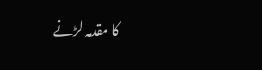کا مقدمہ لڑنے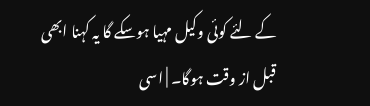کے لئے کوئی وکیل مہیا ہوسکے گا یہ کہنا ابھی قبل از وقت ہوگا۔ | اسی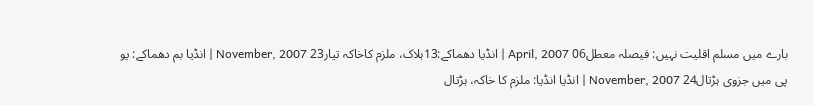بارے میں مسلم اقلیت نہیں: فیصلہ معطل06 April, 2007 | انڈیا دھماکے:13ہلاک، ملزم کاخاکہ تیار23 November, 2007 | انڈیا بم دھماکے: یو پی میں جزوی ہڑتال24 November, 2007 | انڈیا انڈیا: ملزم کا خاکہ، ہڑتال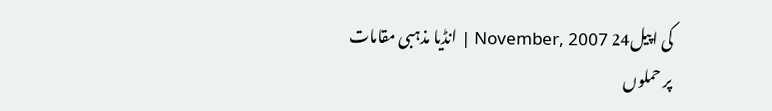کی اپیل24 November, 2007 | انڈیا مذہبی مقامات پر حملوں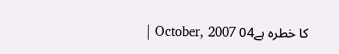کا خطرہ ہے04 October, 2007 |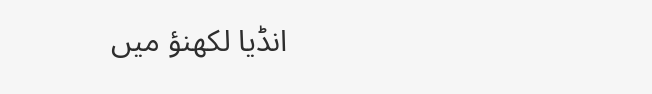انڈیا لکھنؤ میں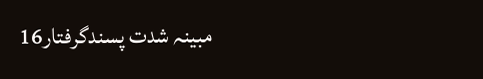مبینہ شدت پسندگرفتار16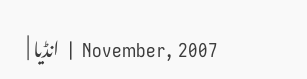November, 2007 | انڈیا |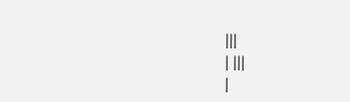|||
| |||
|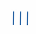|||